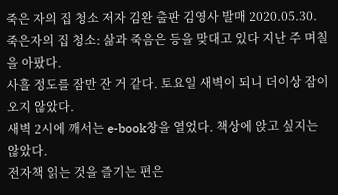죽은 자의 집 청소 저자 김완 출판 김영사 발매 2020.05.30. 죽은자의 집 청소: 삶과 죽음은 등을 맞대고 있다 지난 주 며칠을 아팠다.
사흘 정도를 잠만 잔 거 같다. 토요일 새벽이 되니 더이상 잠이 오지 않았다.
새벽 2시에 깨서는 e-book창을 열었다. 책상에 앉고 싶지는 않았다.
전자책 읽는 것을 즐기는 편은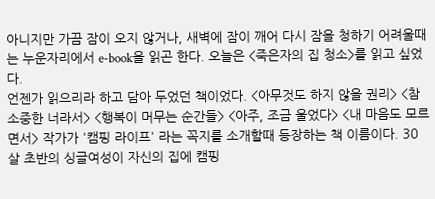아니지만 가끔 잠이 오지 않거나, 새벽에 잠이 깨어 다시 잠을 청하기 어려울때는 누운자리에서 e-book을 읽곤 한다. 오늘은 <죽은자의 집 청소>를 읽고 싶었다.
언젠가 읽으리라 하고 담아 두었던 책이었다. <아무것도 하지 않을 권리> <참 소중한 너라서> <행복이 머무는 순간들> <아주, 조금 울었다> <내 마음도 모르면서> 작가가 '캠핑 라이프' 라는 꼭지를 소개할때 등장하는 책 이름이다. 30살 초반의 싱글여성이 자신의 집에 캠핑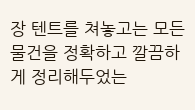장 텐트를 쳐놓고는 모든 물건을 정확하고 깔끔하게 정리해두었는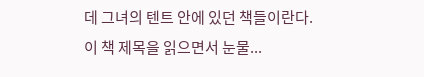데 그녀의 텐트 안에 있던 책들이란다.
이 책 제목을 읽으면서 눈물...